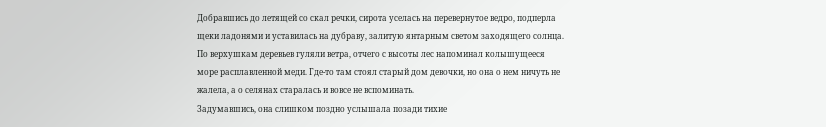Добравшись до летящей со скал речки, сирота уселась на перевернутое ведро, подперла щеки ладонями и уставилась на дубраву, залитую янтарным светом заходящего солнца. По верхушкам деревьев гуляли ветра, отчего с высоты лес напоминал колышущееся море расплавленной меди. Где-то там стоял старый дом девочки, но она о нем ничуть не жалела, а о селянах старалась и вовсе не вспоминать.
Задумавшись, она слишком поздно услышала позади тихие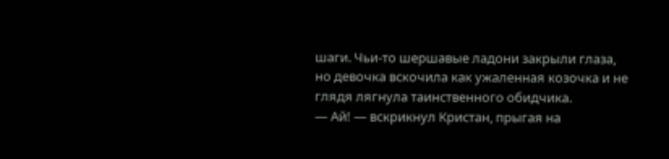шаги. Чьи-то шершавые ладони закрыли глаза, но девочка вскочила как ужаленная козочка и не глядя лягнула таинственного обидчика.
— Ай! — вскрикнул Кристан, прыгая на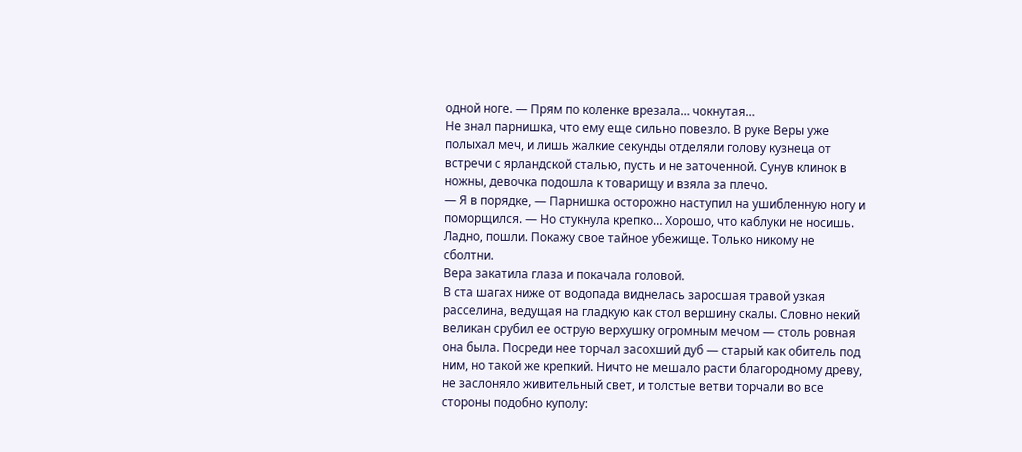одной ноге. — Прям по коленке врезала… чокнутая…
Не знал парнишка, что ему еще сильно повезло. В руке Веры уже полыхал меч, и лишь жалкие секунды отделяли голову кузнеца от встречи с ярландской сталью, пусть и не заточенной. Сунув клинок в ножны, девочка подошла к товарищу и взяла за плечо.
— Я в порядке, — Парнишка осторожно наступил на ушибленную ногу и поморщился. — Но стукнула крепко… Хорошо, что каблуки не носишь. Ладно, пошли. Покажу свое тайное убежище. Только никому не сболтни.
Вера закатила глаза и покачала головой.
В ста шагах ниже от водопада виднелась заросшая травой узкая расселина, ведущая на гладкую как стол вершину скалы. Словно некий великан срубил ее острую верхушку огромным мечом — столь ровная она была. Посреди нее торчал засохший дуб — старый как обитель под ним, но такой же крепкий. Ничто не мешало расти благородному древу, не заслоняло живительный свет, и толстые ветви торчали во все стороны подобно куполу: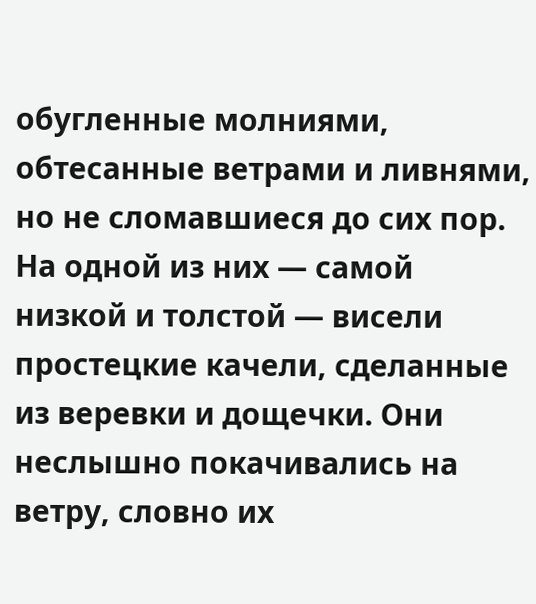обугленные молниями, обтесанные ветрами и ливнями, но не сломавшиеся до сих пор.
На одной из них — самой низкой и толстой — висели простецкие качели, сделанные из веревки и дощечки. Они неслышно покачивались на ветру, словно их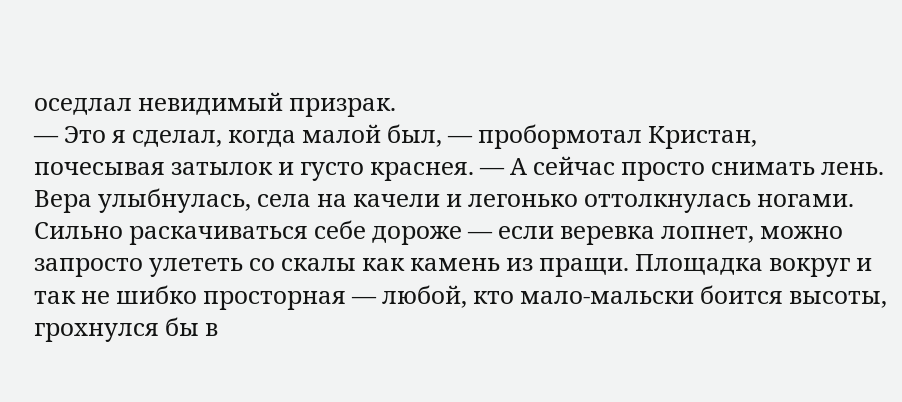оседлал невидимый призрак.
— Это я сделал, когда малой был, — пробормотал Кристан, почесывая затылок и густо краснея. — А сейчас просто снимать лень.
Вера улыбнулась, села на качели и легонько оттолкнулась ногами. Сильно раскачиваться себе дороже — если веревка лопнет, можно запросто улететь со скалы как камень из пращи. Площадка вокруг и так не шибко просторная — любой, кто мало-мальски боится высоты, грохнулся бы в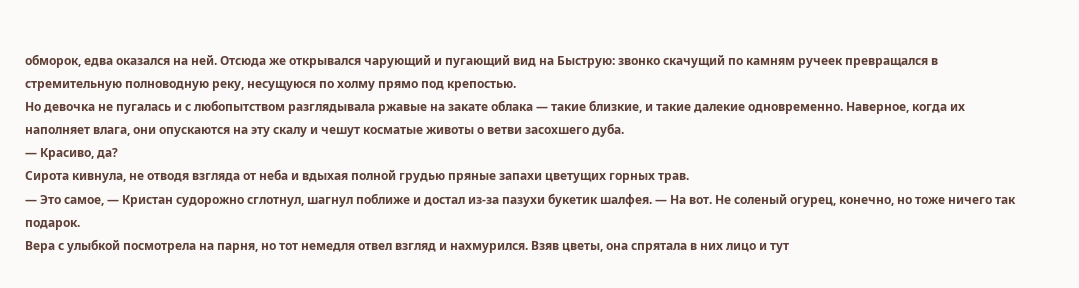обморок, едва оказался на ней. Отсюда же открывался чарующий и пугающий вид на Быструю: звонко скачущий по камням ручеек превращался в стремительную полноводную реку, несущуюся по холму прямо под крепостью.
Но девочка не пугалась и с любопытством разглядывала ржавые на закате облака — такие близкие, и такие далекие одновременно. Наверное, когда их наполняет влага, они опускаются на эту скалу и чешут косматые животы о ветви засохшего дуба.
— Красиво, да?
Сирота кивнула, не отводя взгляда от неба и вдыхая полной грудью пряные запахи цветущих горных трав.
— Это самое, — Кристан судорожно сглотнул, шагнул поближе и достал из-за пазухи букетик шалфея. — На вот. Не соленый огурец, конечно, но тоже ничего так подарок.
Вера с улыбкой посмотрела на парня, но тот немедля отвел взгляд и нахмурился. Взяв цветы, она спрятала в них лицо и тут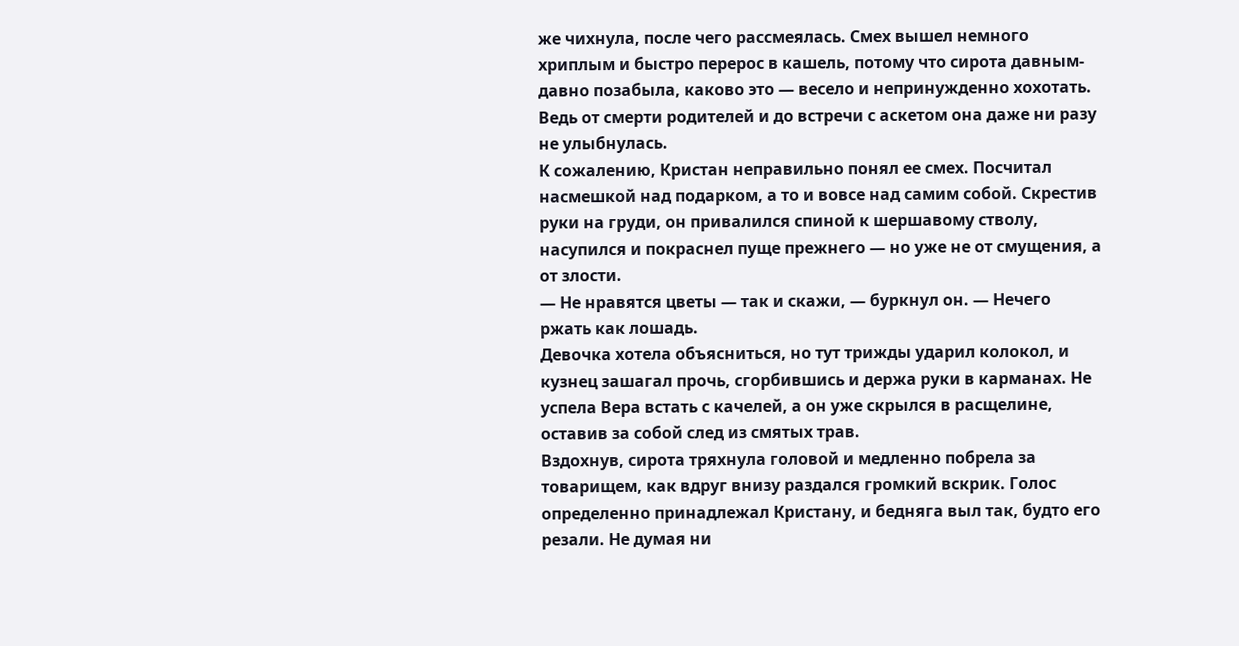же чихнула, после чего рассмеялась. Смех вышел немного хриплым и быстро перерос в кашель, потому что сирота давным-давно позабыла, каково это — весело и непринужденно хохотать. Ведь от смерти родителей и до встречи с аскетом она даже ни разу не улыбнулась.
К сожалению, Кристан неправильно понял ее смех. Посчитал насмешкой над подарком, а то и вовсе над самим собой. Скрестив руки на груди, он привалился спиной к шершавому стволу, насупился и покраснел пуще прежнего — но уже не от смущения, а от злости.
— Не нравятся цветы — так и скажи, — буркнул он. — Нечего ржать как лошадь.
Девочка хотела объясниться, но тут трижды ударил колокол, и кузнец зашагал прочь, сгорбившись и держа руки в карманах. Не успела Вера встать с качелей, а он уже скрылся в расщелине, оставив за собой след из смятых трав.
Вздохнув, сирота тряхнула головой и медленно побрела за товарищем, как вдруг внизу раздался громкий вскрик. Голос определенно принадлежал Кристану, и бедняга выл так, будто его резали. Не думая ни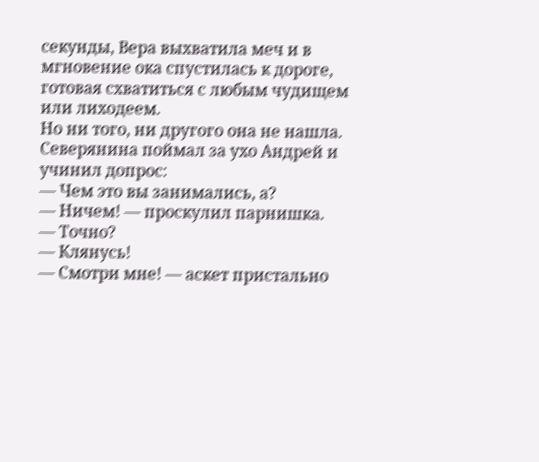секунды, Вера выхватила меч и в мгновение ока спустилась к дороге, готовая схватиться с любым чудищем или лиходеем.
Но ни того, ни другого она не нашла. Северянина поймал за ухо Андрей и учинил допрос:
— Чем это вы занимались, а?
— Ничем! — проскулил парнишка.
— Точно?
— Клянусь!
— Смотри мне! — аскет пристально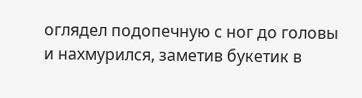оглядел подопечную с ног до головы и нахмурился, заметив букетик в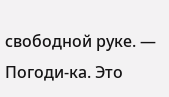свободной руке. — Погоди-ка. Это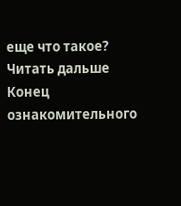еще что такое?
Читать дальше
Конец ознакомительного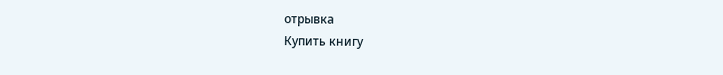отрывка
Купить книгу